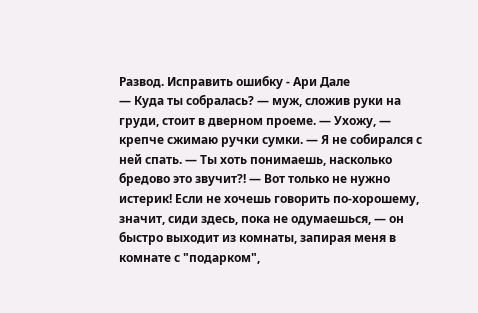Развод. Исправить ошибку - Ари Дале
— Куда ты собралась? — муж, сложив руки на груди, стоит в дверном проеме. — Ухожу, — крепче сжимаю ручки сумки. — Я не собирался с ней спать. — Ты хоть понимаешь, насколько бредово это звучит?! — Вот только не нужно истерик! Если не хочешь говорить по-хорошему, значит, сиди здесь, пока не одумаешься, — он быстро выходит из комнаты, запирая меня в комнате с "подарком",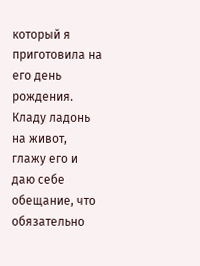который я приготовила на его день рождения. Кладу ладонь на живот, глажу его и даю себе обещание, что обязательно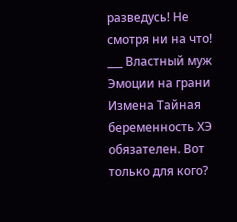разведусь! Не смотря ни на что! ___ Властный муж Эмоции на грани Измена Тайная беременность ХЭ обязателен. Вот только для кого?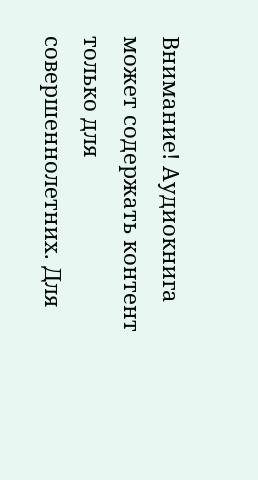Внимание! Аудиокнига может содержать контент только для совершеннолетних. Для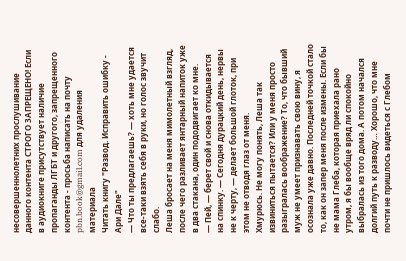несовершеннолетних прослушивание данного контента СТРОГО ЗАПРЕЩЕНО! Если в аудиокниге присутствует наличие пропаганды ЛГБТ и другого, запрещенного контента - просьба написать на почту pbn.book@gmail.com для удаления материала
Читать книгу "Развод. Исправить ошибку - Ари Дале"
— Что ты предлагаешь? — хоть мне удается все-таки взять себя в руки, но голос звучит слабо.
Леша бросает на меня мимолетный взгляд, после чего разливает янтарный напиток уже в два стакана, один пододвигает ко мне.
— Пей, — берет свой и снова откидывается на спинку. — Сегодня дурацкий день, нервы не к черту, — делает большой глоток, при этом не отводя глаз от меня.
Хмурюсь. Не могу понять, Леша так извиниться пытается? Или у меня просто разыгралась воображение? То, что бывший муж не умеет признавать свою вину, я осознала уже давно. Последней точкой стало то, как он запер меня после измены. Если бы не мама Глеба, которая приехала рано утром, я бы вообще вряд ли спокойно выбралась из того дома. А потом начался долгий путь к разводу… Хорошо, что мне почти не пришлось видеться с Глебом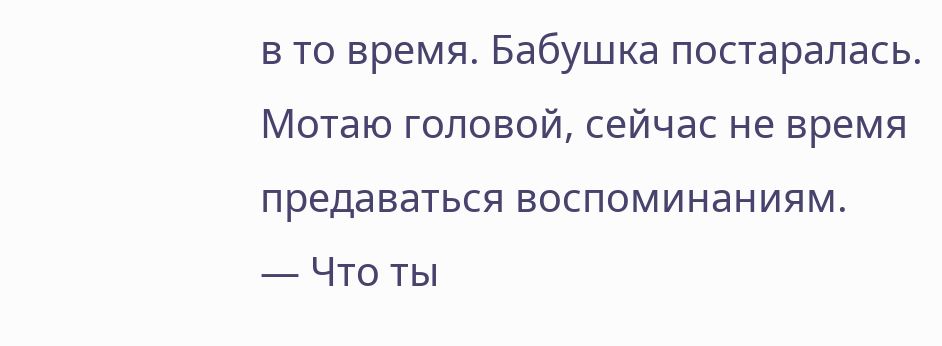в то время. Бабушка постаралась.
Мотаю головой, сейчас не время предаваться воспоминаниям.
— Что ты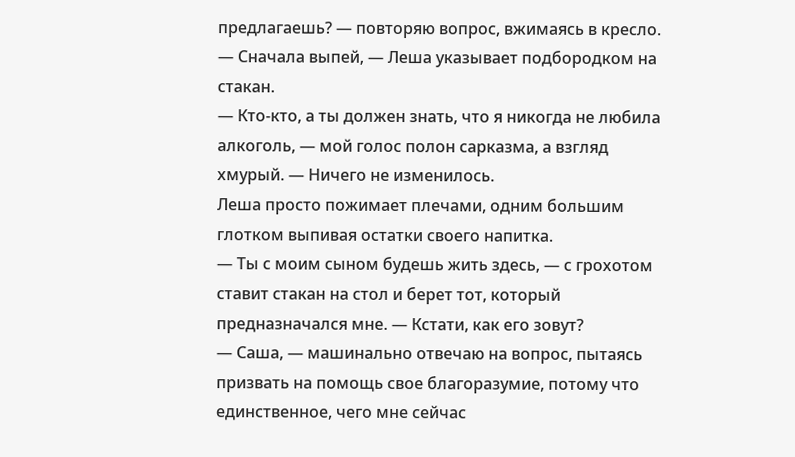предлагаешь? — повторяю вопрос, вжимаясь в кресло.
— Сначала выпей, — Леша указывает подбородком на стакан.
— Кто-кто, а ты должен знать, что я никогда не любила алкоголь, — мой голос полон сарказма, а взгляд хмурый. — Ничего не изменилось.
Леша просто пожимает плечами, одним большим глотком выпивая остатки своего напитка.
— Ты с моим сыном будешь жить здесь, — с грохотом ставит стакан на стол и берет тот, который предназначался мне. — Кстати, как его зовут?
— Саша, — машинально отвечаю на вопрос, пытаясь призвать на помощь свое благоразумие, потому что единственное, чего мне сейчас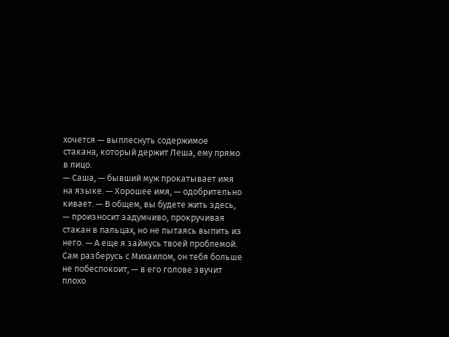хочется — выплеснуть содержимое стакана, который держит Леша, ему прямо в лицо.
— Саша, — бывший муж прокатывает имя на языке. — Хорошее имя, — одобрительно кивает. — В общем, вы будете жить здесь, — произносит задумчиво, прокручивая стакан в пальцах, но не пытаясь выпить из него. — А еще я займусь твоей проблемой. Сам разберусь с Михаилом, он тебя больше не побеспокоит, — в его голове звучит плохо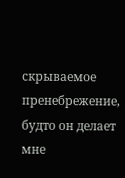скрываемое пренебрежение, будто он делает мне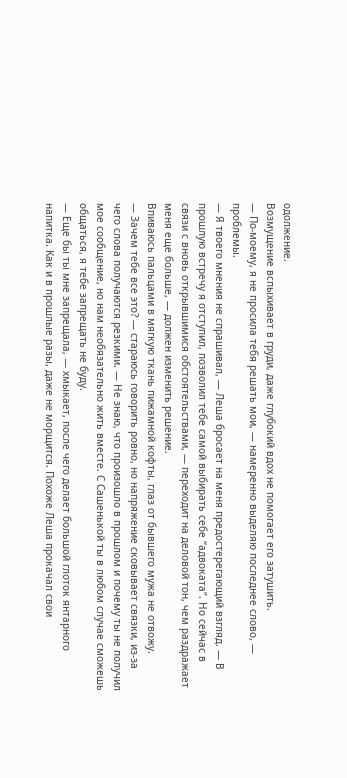одолжение.
Возмущение вспыхивает в груди, даже глубокий вдох не помогает его затушить.
— По-моему, я не просила тебя решать мои, — намеренно выделяю последнее слово, — проблемы.
— Я твоего мнения не спрашивал, — Леша бросает на меня предостерегающий взгляд. — В прошлую встречу я отступил, позволил тебе самой выбирать себе “адвоката”. Но сейчас в связи с вновь открывшимися обстоятельствами, — переходит на деловой тон, чем раздражает меня еще больше, — должен изменить решение.
Впиваюсь пальцами в мягкую ткань пижамной кофты, глаз от бывшего мужа не отвожу.
— Зачем тебе все это? — стараюсь говорить ровно, но напряжение сковывает связки, из-за чего слова получаются резкими. — Не знаю, что произошло в прошлом и почему ты не получил мое сообщение, но нам необязательно жить вместе. С Сашенькой ты в любом случае сможешь общаться, я тебе запрещать не буду.
— Еще бы ты мне запрещала, — хмыкает, после чего делает большой глоток янтарного напитка. Как и в прошлые разы, даже не морщится. Похоже Леша прокачал свои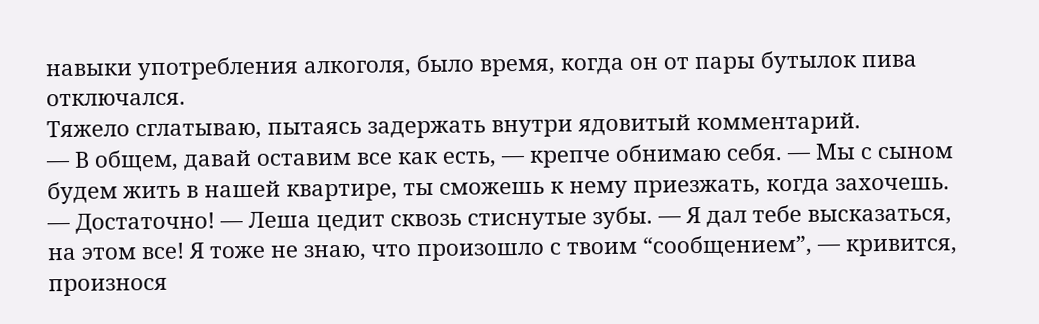навыки употребления алкоголя, было время, когда он от пары бутылок пива отключался.
Тяжело сглатываю, пытаясь задержать внутри ядовитый комментарий.
— В общем, давай оставим все как есть, — крепче обнимаю себя. — Мы с сыном будем жить в нашей квартире, ты сможешь к нему приезжать, когда захочешь.
— Достаточно! — Леша цедит сквозь стиснутые зубы. — Я дал тебе высказаться, на этом все! Я тоже не знаю, что произошло с твоим “сообщением”, — кривится, произнося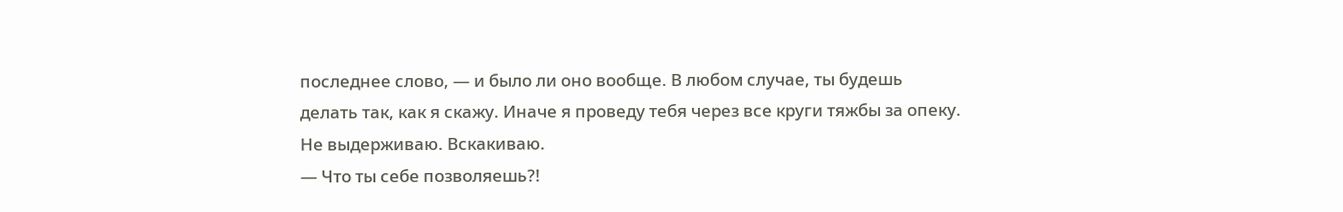последнее слово, — и было ли оно вообще. В любом случае, ты будешь делать так, как я скажу. Иначе я проведу тебя через все круги тяжбы за опеку.
Не выдерживаю. Вскакиваю.
— Что ты себе позволяешь?!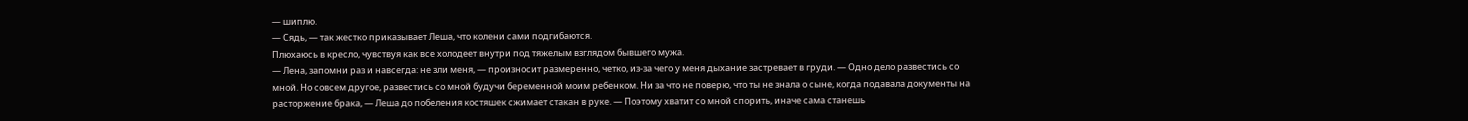— шиплю.
— Сядь, — так жестко приказывает Леша, что колени сами подгибаются.
Плюхаюсь в кресло, чувствуя как все холодеет внутри под тяжелым взглядом бывшего мужа.
— Лена, запомни раз и навсегда: не зли меня, — произносит размеренно, четко, из-за чего у меня дыхание застревает в груди. — Одно дело развестись со мной. Но совсем другое, развестись со мной будучи беременной моим ребенком. Ни за что не поверю, что ты не знала о сыне, когда подавала документы на расторжение брака, — Леша до побеления костяшек сжимает стакан в руке. — Поэтому хватит со мной спорить, иначе сама станешь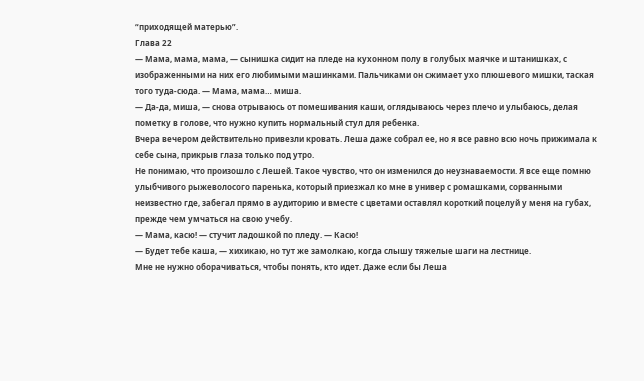“приходящей матерью”.
Глава 22
— Мама, мама, мама, — сынишка сидит на пледе на кухонном полу в голубых маячке и штанишках, с изображенными на них его любимыми машинками. Пальчиками он сжимает ухо плюшевого мишки, таская того туда-сюда. — Мама, мама… миша.
— Да-да, миша, — снова отрываюсь от помешивания каши, оглядываюсь через плечо и улыбаюсь, делая пометку в голове, что нужно купить нормальный стул для ребенка.
Вчера вечером действительно привезли кровать. Леша даже собрал ее, но я все равно всю ночь прижимала к себе сына, прикрыв глаза только под утро.
Не понимаю, что произошло с Лешей. Такое чувство, что он изменился до неузнаваемости. Я все еще помню улыбчивого рыжеволосого паренька, который приезжал ко мне в универ с ромашками, сорванными неизвестно где, забегал прямо в аудиторию и вместе с цветами оставлял короткий поцелуй у меня на губах, прежде чем умчаться на свою учебу.
— Мама, касю! — стучит ладошкой по пледу. — Касю!
— Будет тебе каша, — хихикаю, но тут же замолкаю, когда слышу тяжелые шаги на лестнице.
Мне не нужно оборачиваться, чтобы понять, кто идет. Даже если бы Леша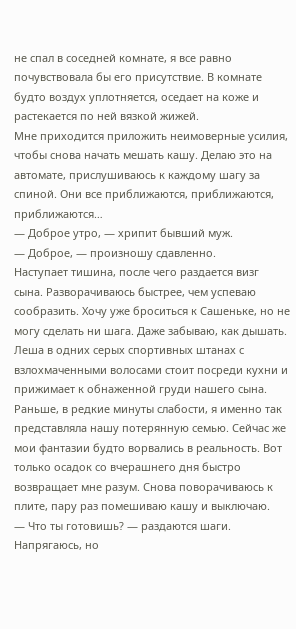не спал в соседней комнате, я все равно почувствовала бы его присутствие. В комнате будто воздух уплотняется, оседает на коже и растекается по ней вязкой жижей.
Мне приходится приложить неимоверные усилия, чтобы снова начать мешать кашу. Делаю это на автомате, прислушиваюсь к каждому шагу за спиной. Они все приближаются, приближаются, приближаются…
— Доброе утро, — хрипит бывший муж.
— Доброе, — произношу сдавленно.
Наступает тишина, после чего раздается визг сына. Разворачиваюсь быстрее, чем успеваю сообразить. Хочу уже броситься к Сашеньке, но не могу сделать ни шага. Даже забываю, как дышать.
Леша в одних серых спортивных штанах с взлохмаченными волосами стоит посреди кухни и прижимает к обнаженной груди нашего сына.
Раньше, в редкие минуты слабости, я именно так представляла нашу потерянную семью. Сейчас же мои фантазии будто ворвались в реальность. Вот только осадок со вчерашнего дня быстро возвращает мне разум. Снова поворачиваюсь к плите, пару раз помешиваю кашу и выключаю.
— Что ты готовишь? — раздаются шаги. Напрягаюсь, но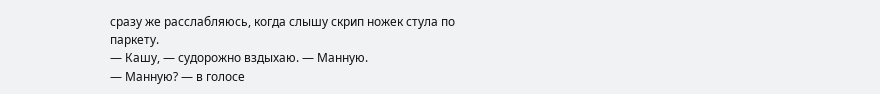сразу же расслабляюсь, когда слышу скрип ножек стула по паркету.
— Кашу, — судорожно вздыхаю. — Манную.
— Манную? — в голосе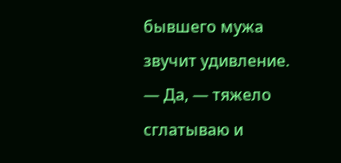бывшего мужа звучит удивление.
— Да, — тяжело сглатываю и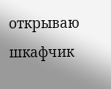открываю шкафчик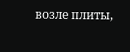возле плиты,